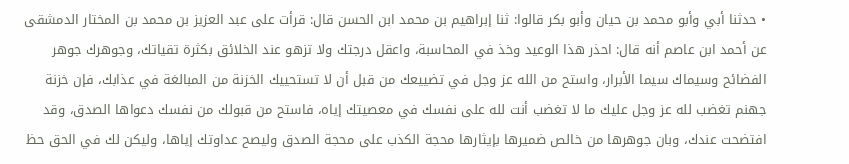• حدثنا أبي وأبو محمد بن حيان وأبو بكر قالوا: ثنا إبراهيم بن محمد ابن الحسن قال: قرأت على عبد العزيز بن محمد بن المختار الدمشقى عن أحمد ابن عاصم أنه قال: احذر هذا الوعيد وخذ في المحاسبة، واعقل درجتك ولا تزهو عند الخلائق بكثرة تقياتك، وجوهرك جوهر الفضائح وسيماك سيما الأبرار، واستح من الله عز وجل في تضييعك من قبل أن لا تستحييك الخزنة من المبالغة في عذابك، فإن خزنة جهنم تغضب لله عز وجل عليك ما لا تغضب أنت لله على نفسك في معصيتك إياه، فاستح من قبولك من نفسك دعواها الصدق، وقد افتضحت عندك، وبان جوهرها من خالص ضميرها بإيثارها محجة الكذب على محجة الصدق وليصح عداوتك إياها، وليكن لك في الحق حظ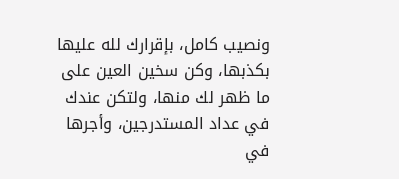ونصيب كامل، بإقرارك لله عليها بكذبها، وكن سخين العين على ما ظهر لك منها، ولتكن عندك في عداد المستدرجين، وأجرها في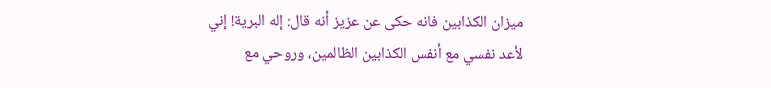ميزان الكذابين فانه حكى عن عزيز أنه قال: إله البرية! إني لأعد نفسي مع أنفس الكذابين الظالمين، وروحي مع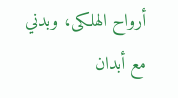أرواح الهلكى، وبدني مع أبدان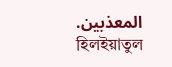المعذبين.
হিলইয়াতুল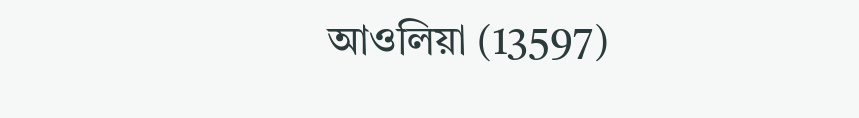আওলিয়া (13597)